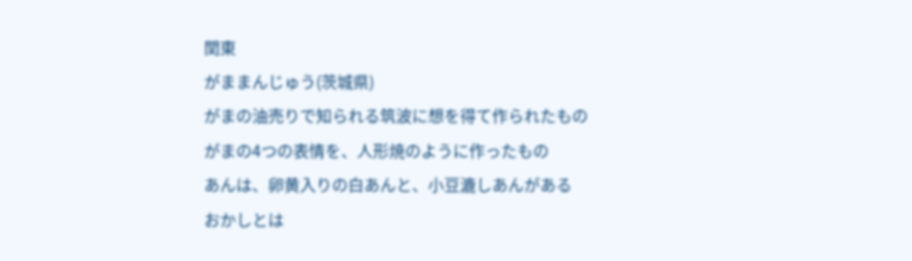関東
がままんじゅう(茨城県)
がまの油売りで知られる筑波に想を得て作られたもの
がまの4つの表情を、人形焼のように作ったもの
あんは、卵黄入りの白あんと、小豆漉しあんがある
おかしとは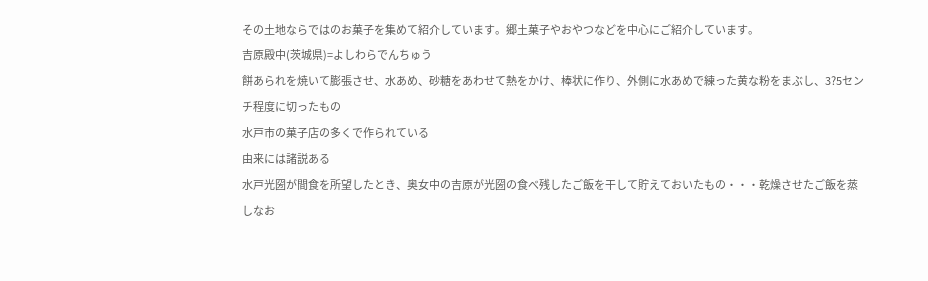その土地ならではのお菓子を集めて紹介しています。郷土菓子やおやつなどを中心にご紹介しています。
吉原殿中(茨城県)=よしわらでんちゅう
餅あられを焼いて膨張させ、水あめ、砂糖をあわせて熱をかけ、棒状に作り、外側に水あめで練った黄な粉をまぶし、3?5センチ程度に切ったもの
水戸市の菓子店の多くで作られている
由来には諸説ある
水戸光圀が間食を所望したとき、奥女中の吉原が光圀の食べ残したご飯を干して貯えておいたもの・・・乾燥させたご飯を蒸しなお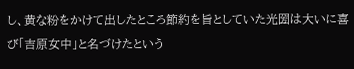し、黄な粉をかけて出したところ節約を旨としていた光圀は大いに喜び「吉原女中」と名づけたという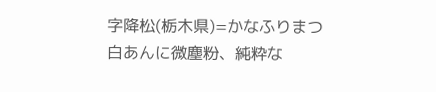字降松(栃木県)=かなふりまつ
白あんに微塵粉、純粋な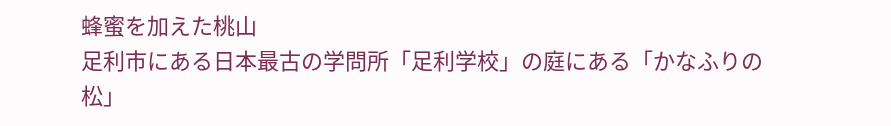蜂蜜を加えた桃山
足利市にある日本最古の学問所「足利学校」の庭にある「かなふりの松」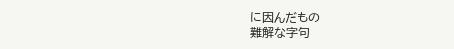に因んだもの
難解な字句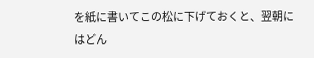を紙に書いてこの松に下げておくと、翌朝にはどん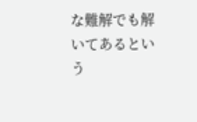な難解でも解いてあるという